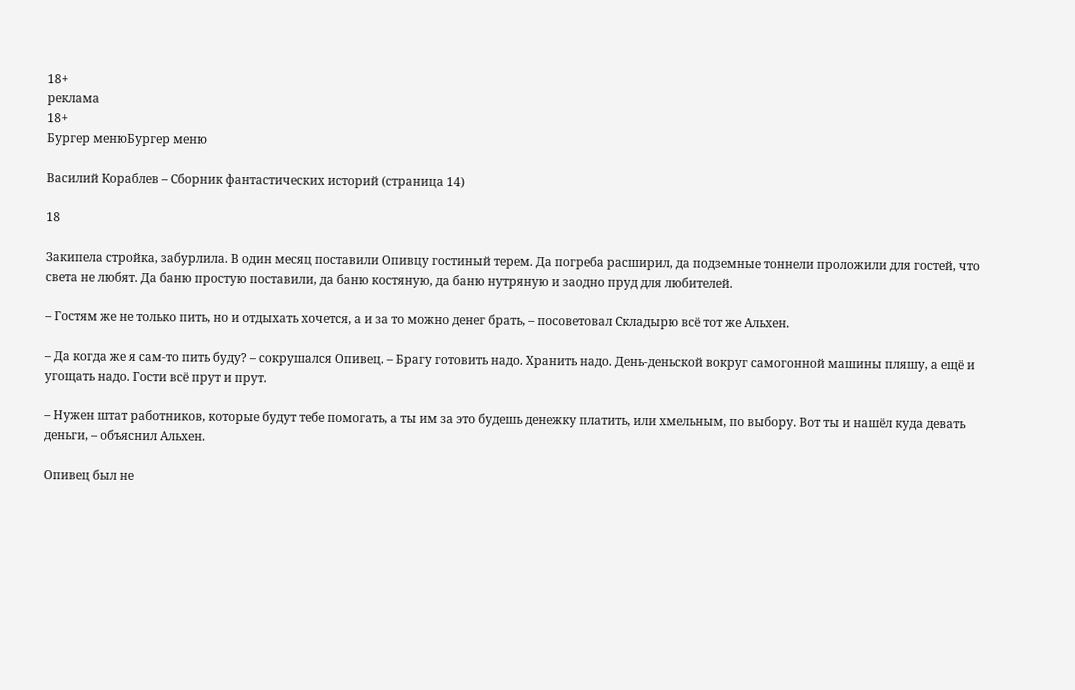18+
реклама
18+
Бургер менюБургер меню

Василий Кораблев – Сборник фантастических историй (страница 14)

18

Закипела стройка, забурлила. В один месяц поставили Опивцу гостиный терем. Да погреба расширил, да подземные тоннели проложили для гостей, что света не любят. Да баню простую поставили, да баню костяную, да баню нутряную и заодно пруд для любителей.

– Гостям же не только пить, но и отдыхать хочется, а и за то можно денег брать, – посоветовал Складырю всё тот же Альхен.

– Да когда же я сам-то пить буду? – сокрушался Опивец. – Брагу готовить надо. Хранить надо. День-деньской вокруг самогонной машины пляшу, а ещё и угощать надо. Гости всё прут и прут.

– Нужен штат работников, которые будут тебе помогать, а ты им за это будешь денежку платить, или хмельным, по выбору. Вот ты и нашёл куда девать деньги, – объяснил Альхен.

Опивец был не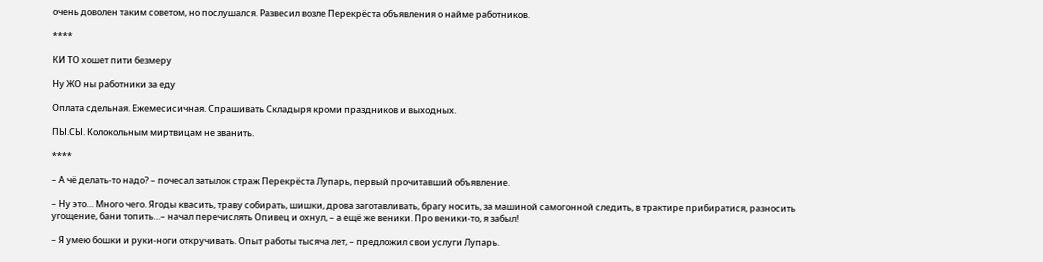очень доволен таким советом, но послушался. Развесил возле Перекрёста объявления о найме работников.

****

КИ ТО хошет пити безмеру

Ну ЖО ны работники за еду

Оплата сдельная. Ежемесисичная. Спрашивать Складыря кроми праздников и выходных.

ПЫ.СЫ. Колокольным миртвицам не званить.

****

– А чё делать-то надо? – почесал затылок страж Перекрёста Лупарь, первый прочитавший объявление.

– Ну это… Много чего. Ягоды квасить, траву собирать, шишки, дрова заготавливать, брагу носить, за машиной самогонной следить, в трактире прибиратися, разносить угощение, бани топить…– начал перечислять Опивец и охнул, – а ещё же веники. Про веники-то, я забыл!

– Я умею бошки и руки-ноги откручивать. Опыт работы тысяча лет, – предложил свои услуги Лупарь.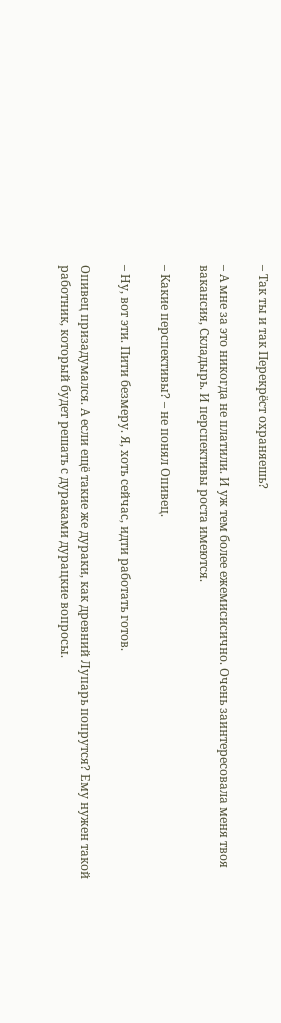– Так ты и так Перекрёст охраняешь?

– А мне за это никогда не платили. И уж тем более ежемисисично. Очень заинтересовала меня твоя вакансия, Складырь. И перспективы роста имеются.

– Какие перспективы? – не понял Опивец.

– Ну, вот эти. Пити безмеру. Я, хоть сейчас, идти работать готов.

Опивец призадумался. А если ещё такие же дураки, как древний Лупарь попрутся? Ему нужен такой работник, который будет решать с дураками дурацкие вопросы.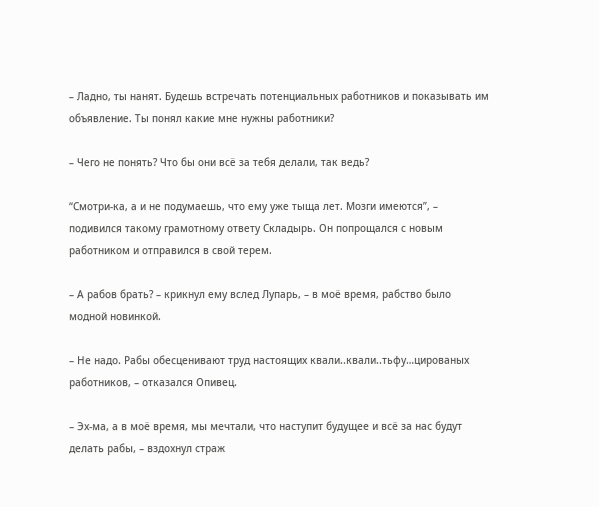– Ладно, ты нанят. Будешь встречать потенциальных работников и показывать им объявление. Ты понял какие мне нужны работники?

– Чего не понять? Что бы они всё за тебя делали, так ведь?

“Смотри-ка, а и не подумаешь, что ему уже тыща лет. Мозги имеются”, – подивился такому грамотному ответу Складырь. Он попрощался с новым работником и отправился в свой терем.

– А рабов брать? – крикнул ему вслед Лупарь, – в моё время, рабство было модной новинкой.

– Не надо. Рабы обесценивают труд настоящих квали..квали..тьфу…цированых работников, – отказался Опивец.

– Эх-ма, а в моё время, мы мечтали, что наступит будущее и всё за нас будут делать рабы, – вздохнул страж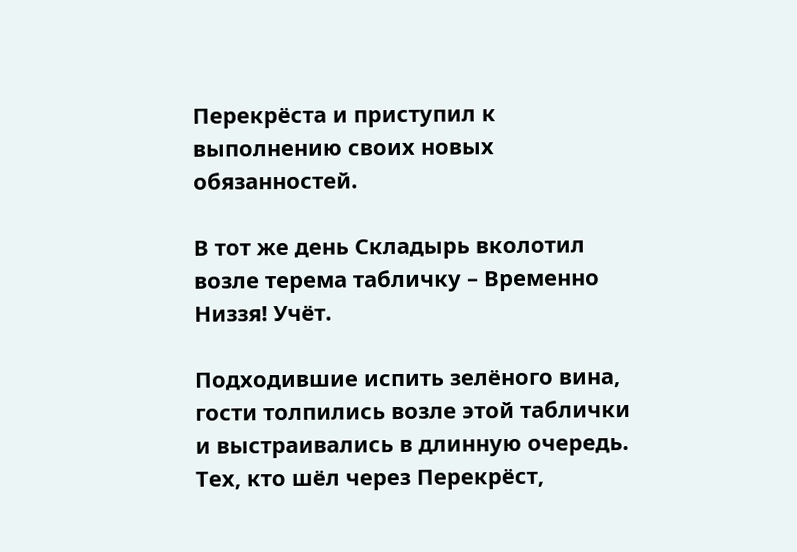Перекрёста и приступил к выполнению своих новых обязанностей.

В тот же день Складырь вколотил возле терема табличку – Временно Низзя! Учёт.

Подходившие испить зелёного вина, гости толпились возле этой таблички и выстраивались в длинную очередь. Тех, кто шёл через Перекрёст,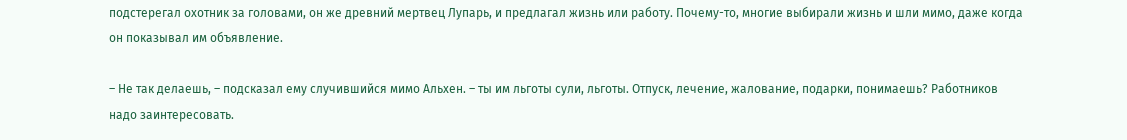подстерегал охотник за головами, он же древний мертвец Лупарь, и предлагал жизнь или работу. Почему-то, многие выбирали жизнь и шли мимо, даже когда он показывал им объявление.

– Не так делаешь, – подсказал ему случившийся мимо Альхен. – ты им льготы сули, льготы. Отпуск, лечение, жалование, подарки, понимаешь? Работников надо заинтересовать.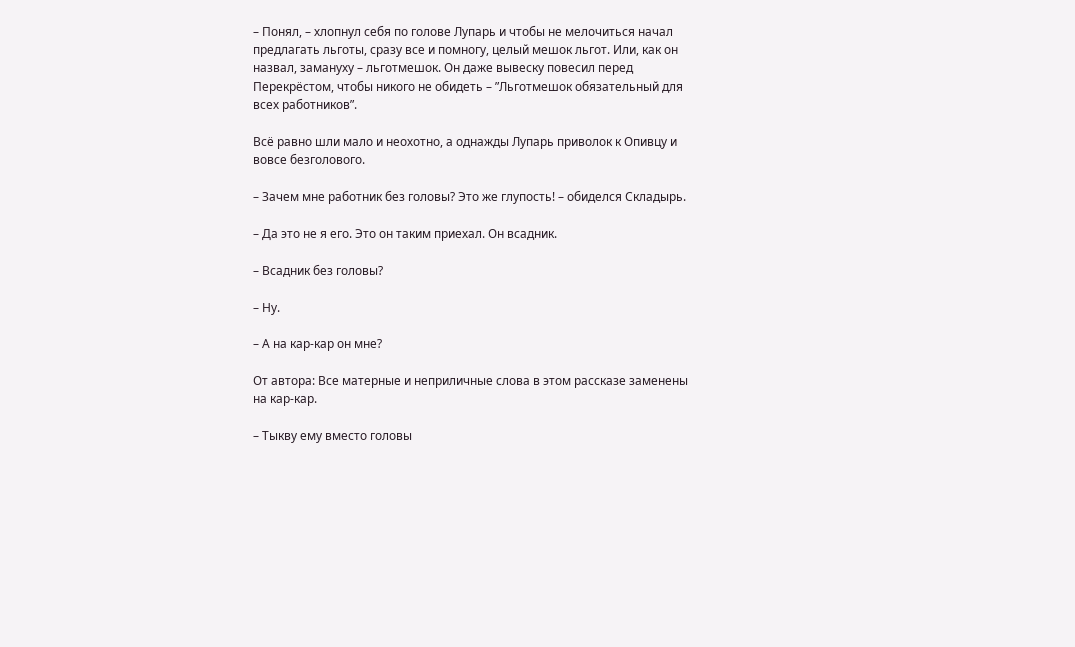– Понял, – хлопнул себя по голове Лупарь и чтобы не мелочиться начал предлагать льготы, сразу все и помногу, целый мешок льгот. Или, как он назвал, замануху – льготмешок. Он даже вывеску повесил перед Перекрёстом, чтобы никого не обидеть – ”Льготмешок обязательный для всех работников”.

Всё равно шли мало и неохотно, а однажды Лупарь приволок к Опивцу и вовсе безголового.

– Зачем мне работник без головы? Это же глупость! – обиделся Складырь.

– Да это не я его. Это он таким приехал. Он всадник.

– Всадник без головы?

– Ну.

– А на кар-кар он мне?

От автора: Все матерные и неприличные слова в этом рассказе заменены на кар-кар.

– Тыкву ему вместо головы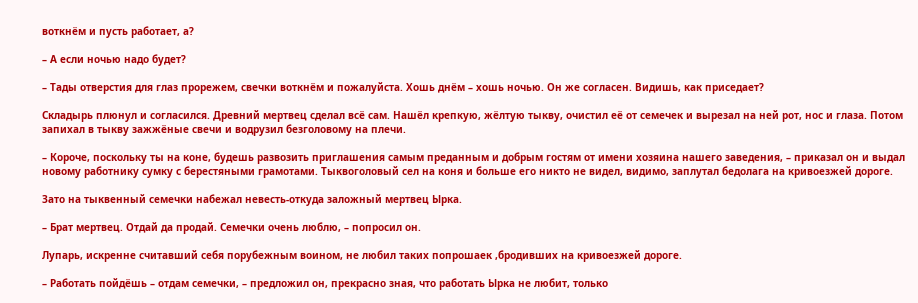воткнём и пусть работает, а?

– А если ночью надо будет?

– Тады отверстия для глаз прорежем, свечки воткнём и пожалуйста. Хошь днём – хошь ночью. Он же согласен. Видишь, как приседает?

Складырь плюнул и согласился. Древний мертвец сделал всё сам. Нашёл крепкую, жёлтую тыкву, очистил её от семечек и вырезал на ней рот, нос и глаза. Потом запихал в тыкву зажжёные свечи и водрузил безголовому на плечи.

– Короче, поскольку ты на коне, будешь развозить приглашения самым преданным и добрым гостям от имени хозяина нашего заведения, – приказал он и выдал новому работнику сумку с берестяными грамотами. Тыквоголовый сел на коня и больше его никто не видел, видимо, заплутал бедолага на кривоезжей дороге.

Зато на тыквенный семечки набежал невесть-откуда заложный мертвец Ырка.

– Брат мертвец. Отдай да продай. Семечки очень люблю, – попросил он.

Лупарь, искренне считавший себя порубежным воином, не любил таких попрошаек ,бродивших на кривоезжей дороге.

– Работать пойдёшь – отдам семечки, – предложил он, прекрасно зная, что работать Ырка не любит, только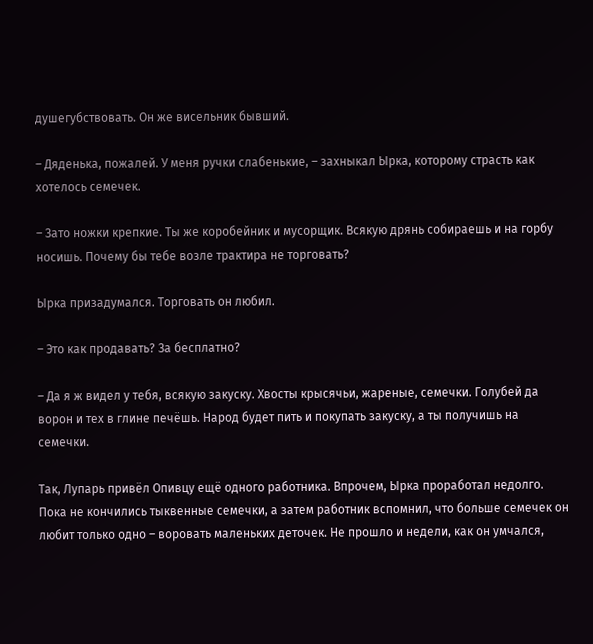душегубствовать. Он же висельник бывший.

– Дяденька, пожалей. У меня ручки слабенькие, – захныкал Ырка, которому страсть как хотелось семечек.

– Зато ножки крепкие. Ты же коробейник и мусорщик. Всякую дрянь собираешь и на горбу носишь. Почему бы тебе возле трактира не торговать?

Ырка призадумался. Торговать он любил.

– Это как продавать? За бесплатно?

– Да я ж видел у тебя, всякую закуску. Хвосты крысячьи, жареные, семечки. Голубей да ворон и тех в глине печёшь. Народ будет пить и покупать закуску, а ты получишь на семечки.

Так, Лупарь привёл Опивцу ещё одного работника. Впрочем, Ырка проработал недолго. Пока не кончились тыквенные семечки, а затем работник вспомнил, что больше семечек он любит только одно – воровать маленьких деточек. Не прошло и недели, как он умчался,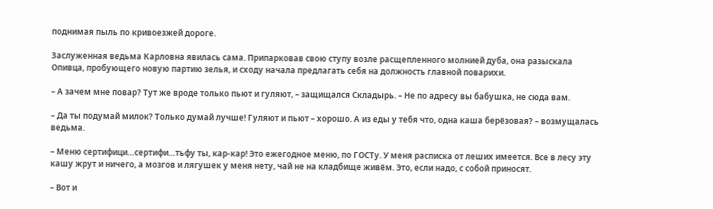поднимая пыль по кривоезжей дороге.

Заслуженная ведьма Карловна явилась сама. Припарковав свою ступу возле расщепленного молнией дуба, она разыскала Опивца, пробующего новую партию зелья, и сходу начала предлагать себя на должность главной поварихи.

– А зачем мне повар? Тут же вроде только пьют и гуляют, – защищался Складырь. – Не по адресу вы бабушка, не сюда вам.

– Да ты подумай милок? Только думай лучше! Гуляют и пьют – хорошо. А из еды у тебя что, одна каша берёзовая? – возмущалась ведьма.

– Меню сертифици…сертифи…тьфу ты, кар-кар! Это ежегодное меню, по ГОСТу. У меня расписка от леших имеется. Все в лесу эту кашу жрут и ничего, а мозгов и лягушек у меня нету, чай не на кладбище живём. Это, если надо, с собой приносят.

– Вот и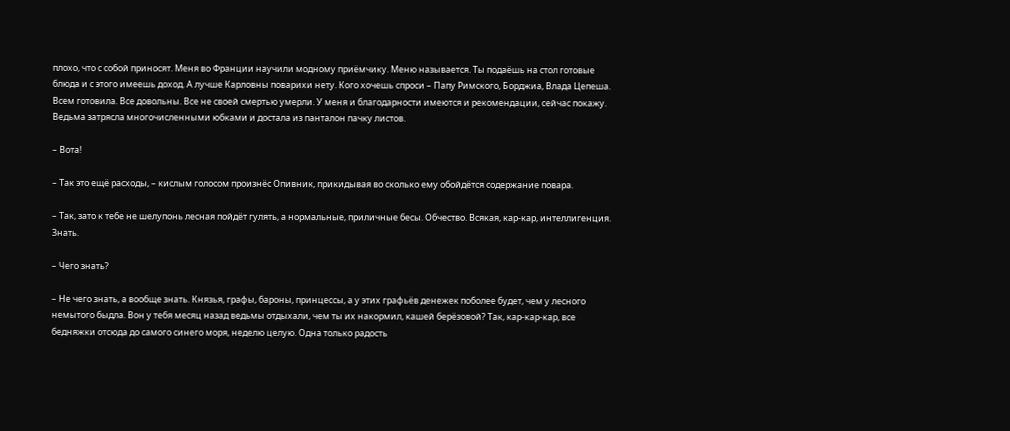плохо, что с собой приносят. Меня во Франции научили модному приёмчику. Меню называется. Ты подаёшь на стол готовые блюда и с этого имеешь доход. А лучше Карловны поварихи нету. Кого хочешь спроси – Папу Римского, Борджиа, Влада Цепеша. Всем готовила. Все довольны. Все не своей смертью умерли. У меня и благодарности имеются и рекомендации, сейчас покажу. Ведьма затрясла многочисленными юбками и достала из панталон пачку листов.

– Вота!

– Так это ещё расходы, – кислым голосом произнёс Опивник, прикидывая во сколько ему обойдётся содержание повара.

– Так, зато к тебе не шелупонь лесная пойдёт гулять, а нормальные, приличные бесы. Обчество. Всякая, кар-кар, интеллигенция. Знать.

– Чего знать?

– Не чего знать, а вообще знать. Князья, графы, бароны, принцессы, а у этих графьёв денежек поболее будет, чем у лесного немытого быдла. Вон у тебя месяц назад ведьмы отдыхали, чем ты их накормил, кашей берёзовой? Так, кар-кар-кар, все бедняжки отсюда до самого синего моря, неделю целую. Одна только радость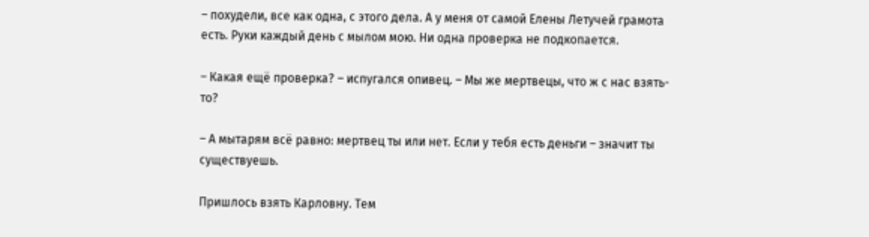– похудели, все как одна, с этого дела. А у меня от самой Елены Летучей грамота есть. Руки каждый день с мылом мою. Ни одна проверка не подкопается.

– Какая ещё проверка? – испугался опивец. – Мы же мертвецы, что ж с нас взять-то?

– А мытарям всё равно: мертвец ты или нет. Если у тебя есть деньги – значит ты существуешь.

Пришлось взять Карловну. Тем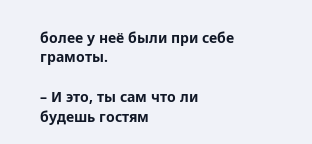более у неё были при себе грамоты.

– И это, ты сам что ли будешь гостям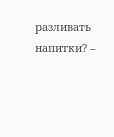разливать напитки? –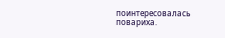поинтересовалась повариха.